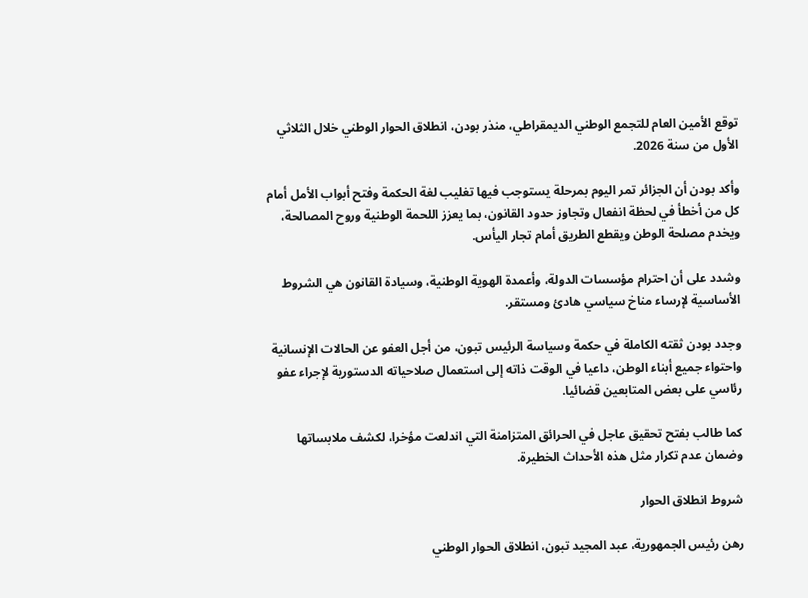توقع الأمين العام للتجمع الوطني الديمقراطي، منذر بودن، انطلاق الحوار الوطني خلال الثلاثي الأول من سنة 2026.

وأكد بودن أن الجزائر تمر اليوم بمرحلة يستوجب فيها تغليب لغة الحكمة وفتح أبواب الأمل أمام كل من أخطأ في لحظة انفعال وتجاوز حدود القانون، بما يعزز اللحمة الوطنية وروح المصالحة، ويخدم مصلحة الوطن ويقطع الطريق أمام تجار اليأس.

وشدد على أن احترام مؤسسات الدولة، وأعمدة الهوية الوطنية، وسيادة القانون هي الشروط الأساسية لإرساء مناخ سياسي هادئ ومستقر.

وجدد بودن ثقته الكاملة في حكمة وسياسة الرئيس تبون، من أجل العفو عن الحالات الإنسانية واحتواء جميع أبناء الوطن، داعيا في الوقت ذاته إلى استعمال صلاحياته الدستورية لإجراء عفو رئاسي على بعض المتابعين قضائيا.

كما طالب بفتح تحقيق عاجل في الحرائق المتزامنة التي اندلعت مؤخرا، لكشف ملابساتها وضمان عدم تكرار مثل هذه الأحداث الخطيرة.

شروط انطلاق الحوار

رهن رئيس الجمهورية، عبد المجيد تبون، انطلاق الحوار الوطني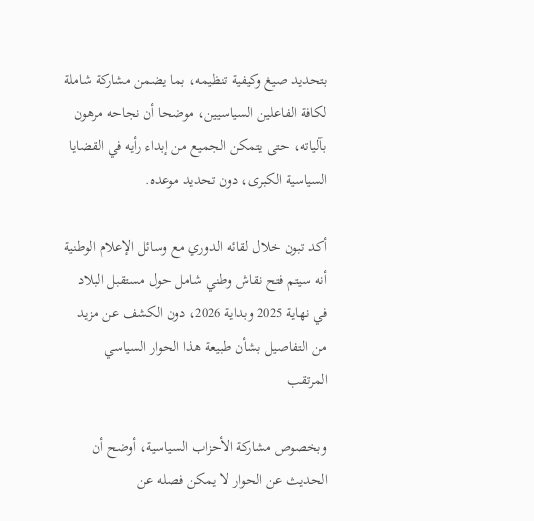بتحديد صيغ وكيفية تنظيمه، بما يضمن مشاركة شاملة لكافة الفاعلين السياسيين، موضحا أن نجاحه مرهون بآلياته، حتى يتمكن الجميع من إبداء رأيه في القضايا السياسية الكبرى، دون تحديد موعده.

أكد تبون خلال لقائه الدوري مع وسائل الإعلام الوطنية أنه سيتم فتح نقاش وطني شامل حول مستقبل البلاد في نهاية 2025 وبداية 2026، دون الكشف عن مزيد من التفاصيل بشأن طبيعة هذا الحوار السياسي المرتقب

وبخصوص مشاركة الأحزاب السياسية، أوضح أن الحديث عن الحوار لا يمكن فصله عن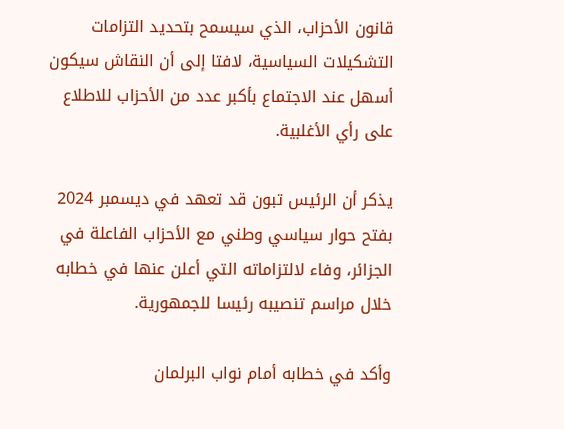قانون الأحزاب، الذي سيسمح بتحديد التزامات التشكيلات السياسية، لافتا إلى أن النقاش سيكون أسهل عند الاجتماع بأكبر عدد من الأحزاب للاطلاع على رأي الأغلبية.

يذكر أن الرئيس تبون قد تعهد في ديسمبر 2024 بفتح حوار سياسي وطني مع الأحزاب الفاعلة في الجزائر، وفاء لالتزاماته التي أعلن عنها في خطابه خلال مراسم تنصيبه رئيسا للجمهورية.

وأكد في خطابه أمام نواب البرلمان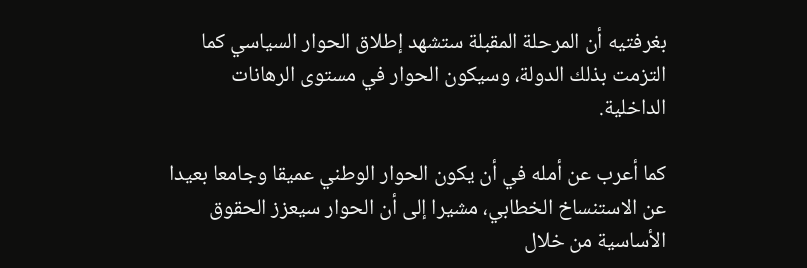بغرفتيه أن المرحلة المقبلة ستشهد إطلاق الحوار السياسي كما التزمت بذلك الدولة، وسيكون الحوار في مستوى الرهانات الداخلية.

كما أعرب عن أمله في أن يكون الحوار الوطني عميقا وجامعا بعيدا عن الاستنساخ الخطابي، مشيرا إلى أن الحوار سيعزز الحقوق الأساسية من خلال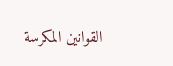القوانين المكرسة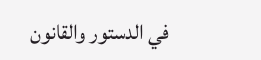في الدستور والقانون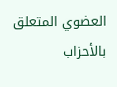العضوي المتعلق بالأحزاب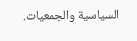السياسية والجمعيات.